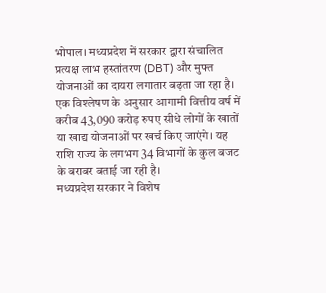भोपाल। मध्यप्रदेश में सरकार द्वारा संचालित प्रत्यक्ष लाभ हस्तांतरण (DBT) और मुफ्त योजनाओं का दायरा लगातार बढ़ता जा रहा है। एक विश्लेषण के अनुसार आगामी वित्तीय वर्ष में करीब 43,090 करोड़ रुपए सीधे लोगों के खातों या खाद्य योजनाओं पर खर्च किए जाएंगे। यह राशि राज्य के लगभग 34 विभागों के कुल बजट के बराबर बताई जा रही है।
मध्यप्रदेश सरकार ने विशेष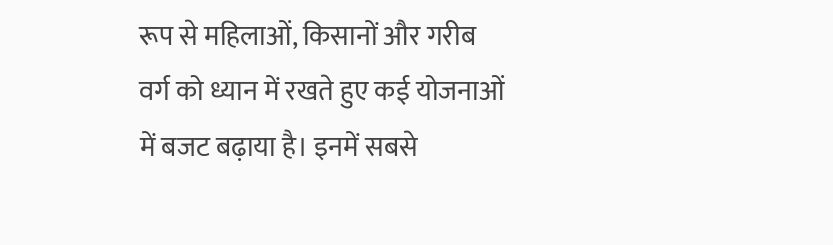रूप से महिलाओं, किसानों और गरीब वर्ग को ध्यान में रखते हुए कई योजनाओं में बजट बढ़ाया है। इनमें सबसे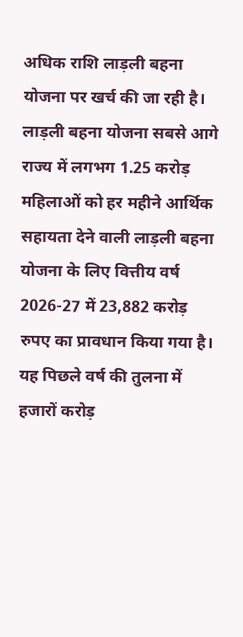अधिक राशि लाड़ली बहना योजना पर खर्च की जा रही है।
लाड़ली बहना योजना सबसे आगे
राज्य में लगभग 1.25 करोड़ महिलाओं को हर महीने आर्थिक सहायता देने वाली लाड़ली बहना योजना के लिए वित्तीय वर्ष 2026-27 में 23,882 करोड़ रुपए का प्रावधान किया गया है। यह पिछले वर्ष की तुलना में हजारों करोड़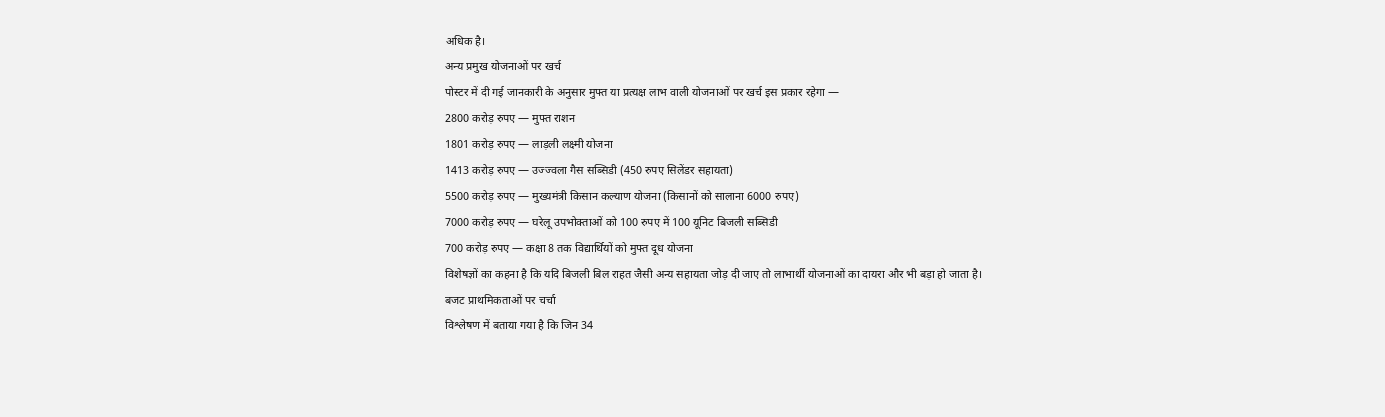अधिक है।
अन्य प्रमुख योजनाओं पर खर्च
पोस्टर में दी गई जानकारी के अनुसार मुफ्त या प्रत्यक्ष लाभ वाली योजनाओं पर खर्च इस प्रकार रहेगा —
2800 करोड़ रुपए — मुफ्त राशन
1801 करोड़ रुपए — लाड़ली लक्ष्मी योजना
1413 करोड़ रुपए — उज्ज्वला गैस सब्सिडी (450 रुपए सिलेंडर सहायता)
5500 करोड़ रुपए — मुख्यमंत्री किसान कल्याण योजना (किसानों को सालाना 6000 रुपए)
7000 करोड़ रुपए — घरेलू उपभोक्ताओं को 100 रुपए में 100 यूनिट बिजली सब्सिडी
700 करोड़ रुपए — कक्षा 8 तक विद्यार्थियों को मुफ्त दूध योजना
विशेषज्ञों का कहना है कि यदि बिजली बिल राहत जैसी अन्य सहायता जोड़ दी जाए तो लाभार्थी योजनाओं का दायरा और भी बड़ा हो जाता है।
बजट प्राथमिकताओं पर चर्चा
विश्लेषण में बताया गया है कि जिन 34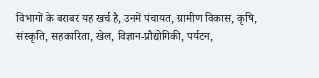विभागों के बराबर यह खर्च है, उनमें पंचायत, ग्रामीण विकास, कृषि, संस्कृति, सहकारिता, खेल, विज्ञान-प्रौद्योगिकी, पर्यटन,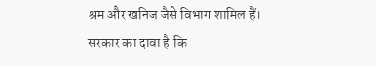श्रम और खनिज जैसे विभाग शामिल हैं।
सरकार का दावा है कि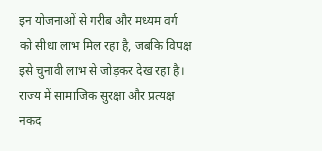इन योजनाओं से गरीब और मध्यम वर्ग को सीधा लाभ मिल रहा है, जबकि विपक्ष इसे चुनावी लाभ से जोड़कर देख रहा है।
राज्य में सामाजिक सुरक्षा और प्रत्यक्ष नकद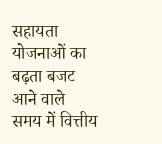सहायता योजनाओं का बढ़ता बजट आने वाले समय में वित्तीय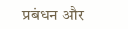प्रबंधन और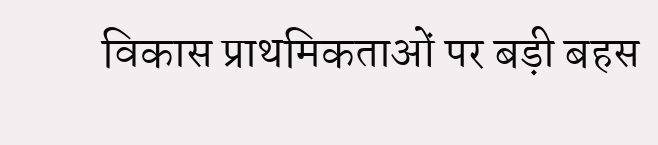विकास प्राथमिकताओं पर बड़ी बहस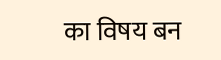का विषय बन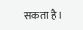सकता है।